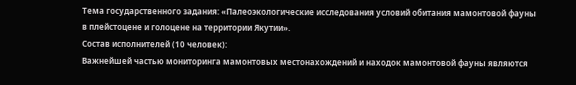Тема государственного задания: «Палеоэкологические исследования условий обитания мамонтовой фауны в плейстоцене и голоцене на территории Якутии».
Состав исполнителей (10 человек):
Важнейшей частью мониторинга мамонтовых местонахождений и находок мамонтовой фауны являются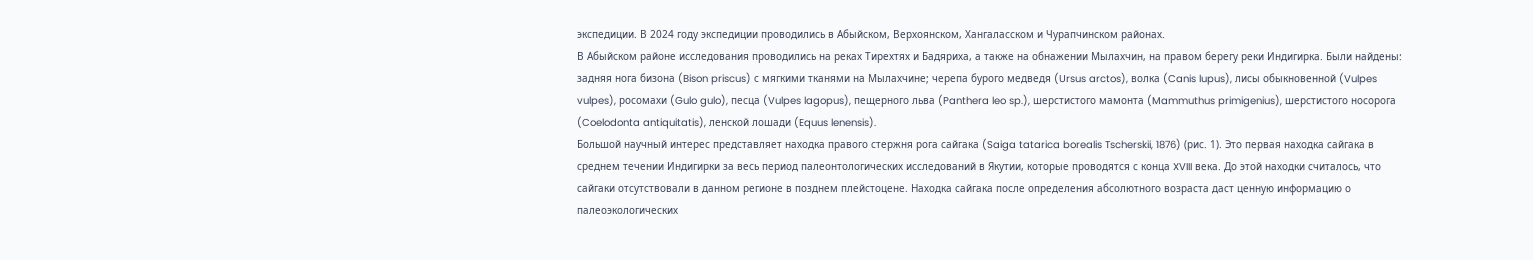экспедиции. В 2024 году экспедиции проводились в Абыйском, Верхоянском, Хангаласском и Чурапчинском районах.
В Абыйском районе исследования проводились на реках Тирехтях и Бадяриха, а также на обнажении Мылахчин, на правом берегу реки Индигирка. Были найдены: задняя нога бизона (Bison priscus) с мягкими тканями на Мылахчине; черепа бурого медведя (Ursus arctos), волка (Canis lupus), лисы обыкновенной (Vulpes vulpes), росомахи (Gulo gulo), песца (Vulpes lagopus), пещерного льва (Panthera leo sp.), шерстистого мамонта (Mammuthus primigenius), шерстистого носорога (Coelodonta antiquitatis), ленской лошади (Equus lenensis).
Большой научный интерес представляет находка правого стержня рога сайгака (Saiga tatarica borealis Tscherskii, 1876) (рис. 1). Это первая находка сайгака в среднем течении Индигирки за весь период палеонтологических исследований в Якутии, которые проводятся с конца XVIII века. До этой находки считалось, что сайгаки отсутствовали в данном регионе в позднем плейстоцене. Находка сайгака после определения абсолютного возраста даст ценную информацию о палеоэкологических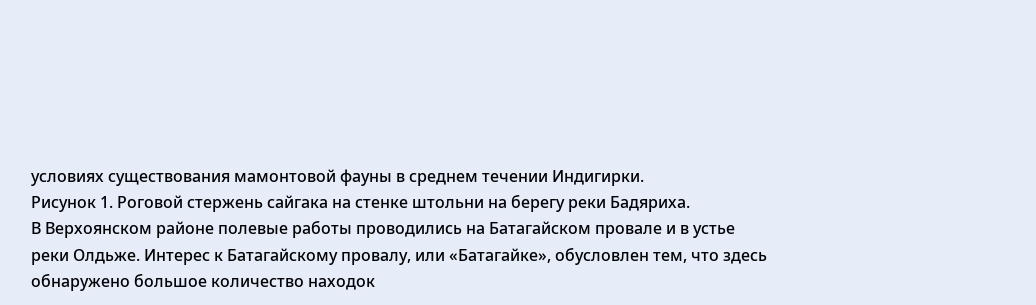условиях существования мамонтовой фауны в среднем течении Индигирки.
Рисунок 1. Роговой стержень сайгака на стенке штольни на берегу реки Бадяриха.
В Верхоянском районе полевые работы проводились на Батагайском провале и в устье реки Олдьже. Интерес к Батагайскому провалу, или «Батагайке», обусловлен тем, что здесь обнаружено большое количество находок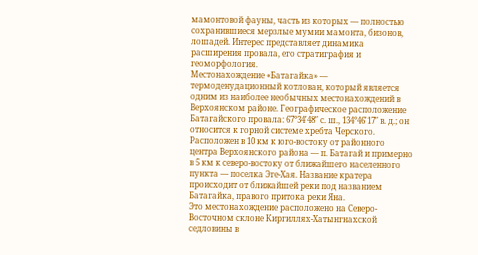мамонтовой фауны, часть из которых — полностью сохранившиеся мерзлые мумии мамонта, бизонов, лошадей. Интерес представляет динамика расширения провала, его стратиграфия и геоморфология.
Местонахождение «Батагайка» — термоденудационный котлован, который является одним из наиболее необычных местонахождений в Верхоянском районе. Географическое расположение Батагайского провала: 67°34′48″ с. ш., 134°46′17″ в. д.; он относится к горной системе хребта Черского. Расположен в 10 км к юго-востоку от районного центра Верхоянского района — п. Батагай и примерно в 5 км к северо-востоку от ближайшего населенного пункта — поселка Эге-Хая. Название кратера происходит от ближайшей реки под названием Батагайка, правого притока реки Яна.
Это местонахождение расположено на Северо-Восточном склоне Киргиллях-Хатынгнахской седловины в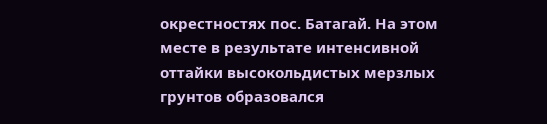окрестностях пос. Батагай. На этом месте в результате интенсивной оттайки высокольдистых мерзлых грунтов образовался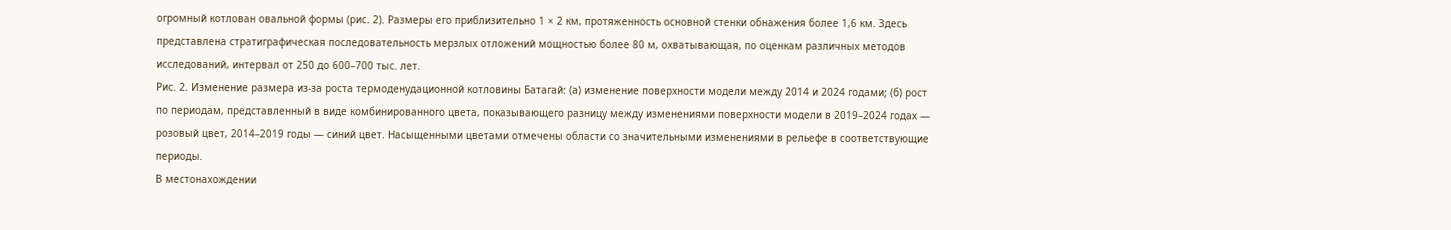огромный котлован овальной формы (рис. 2). Размеры его приблизительно 1 × 2 км, протяженность основной стенки обнажения более 1,6 км. Здесь представлена стратиграфическая последовательность мерзлых отложений мощностью более 80 м, охватывающая, по оценкам различных методов исследований, интервал от 250 до 600–700 тыс. лет.
Рис. 2. Изменение размера из-за роста термоденудационной котловины Батагай: (а) изменение поверхности модели между 2014 и 2024 годами; (б) рост по периодам, представленный в виде комбинированного цвета, показывающего разницу между изменениями поверхности модели в 2019–2024 годах — розовый цвет, 2014–2019 годы — синий цвет. Насыщенными цветами отмечены области со значительными изменениями в рельефе в соответствующие периоды.
В местонахождении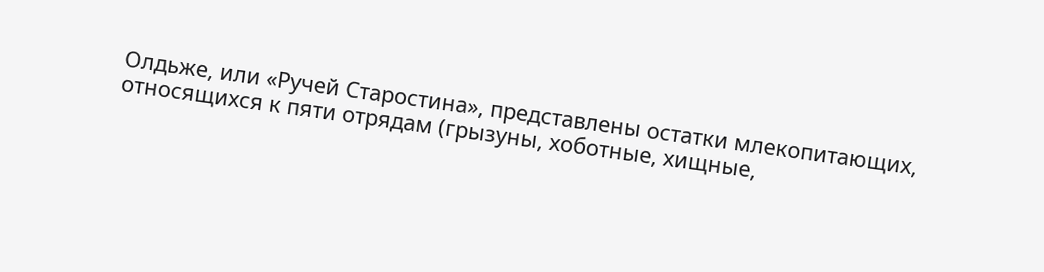Олдьже, или «Ручей Старостина», представлены остатки млекопитающих, относящихся к пяти отрядам (грызуны, хоботные, хищные,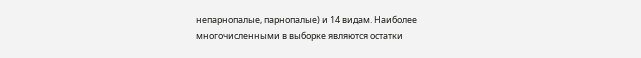непарнопалые, парнопалые) и 14 видам. Наиболее многочисленными в выборке являются остатки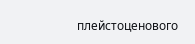плейстоценового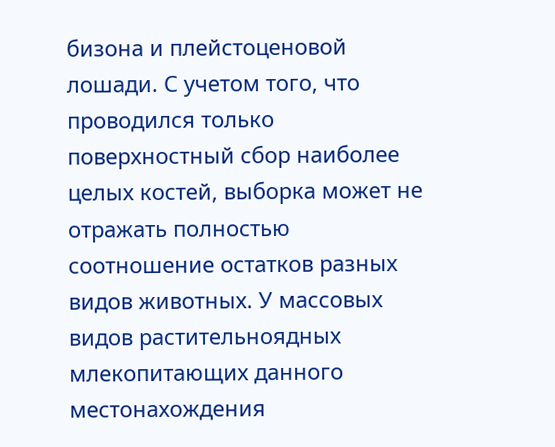бизона и плейстоценовой лошади. С учетом того, что проводился только поверхностный сбор наиболее целых костей, выборка может не отражать полностью соотношение остатков разных видов животных. У массовых видов растительноядных млекопитающих данного местонахождения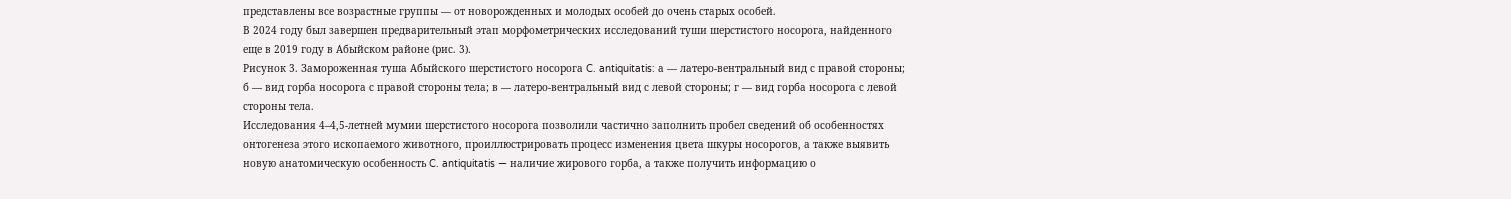представлены все возрастные группы — от новорожденных и молодых особей до очень старых особей.
В 2024 году был завершен предварительный этап морфометрических исследований туши шерстистого носорога, найденного еще в 2019 году в Абыйском районе (рис. 3).
Рисунок 3. Замороженная туша Абыйского шерстистого носорога C. antiquitatis: а — латеро-вентральный вид с правой стороны; б — вид горба носорога с правой стороны тела; в — латеро-вентральный вид с левой стороны; г — вид горба носорога с левой стороны тела.
Исследования 4–4,5-летней мумии шерстистого носорога позволили частично заполнить пробел сведений об особенностях онтогенеза этого ископаемого животного, проиллюстрировать процесс изменения цвета шкуры носорогов, а также выявить новую анатомическую особенность C. antiquitatis — наличие жирового горба, а также получить информацию о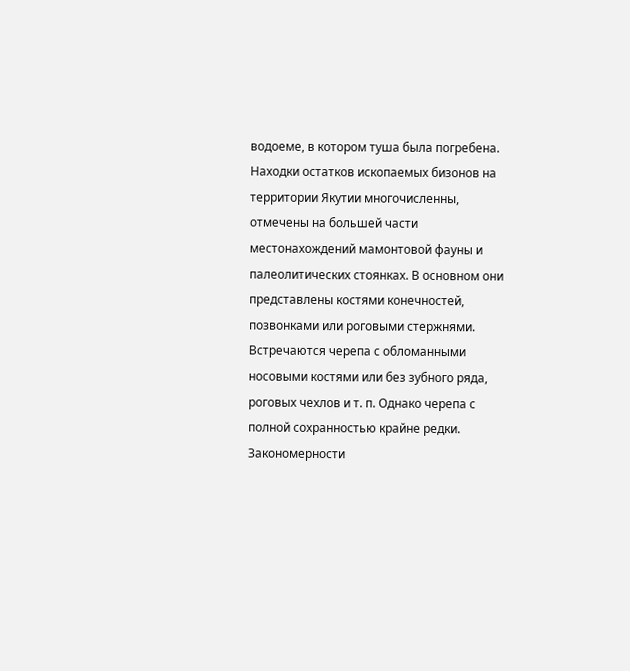водоеме, в котором туша была погребена.
Находки остатков ископаемых бизонов на территории Якутии многочисленны, отмечены на большей части местонахождений мамонтовой фауны и палеолитических стоянках. В основном они представлены костями конечностей, позвонками или роговыми стержнями. Встречаются черепа с обломанными носовыми костями или без зубного ряда, роговых чехлов и т. п. Однако черепа с полной сохранностью крайне редки.
Закономерности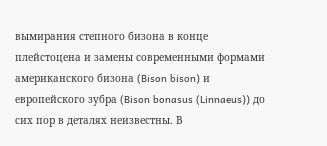вымирания степного бизона в конце плейстоцена и замены современными формами американского бизона (Bison bison) и европейского зубра (Bison bonasus (Linnaeus)) до сих пор в деталях неизвестны. В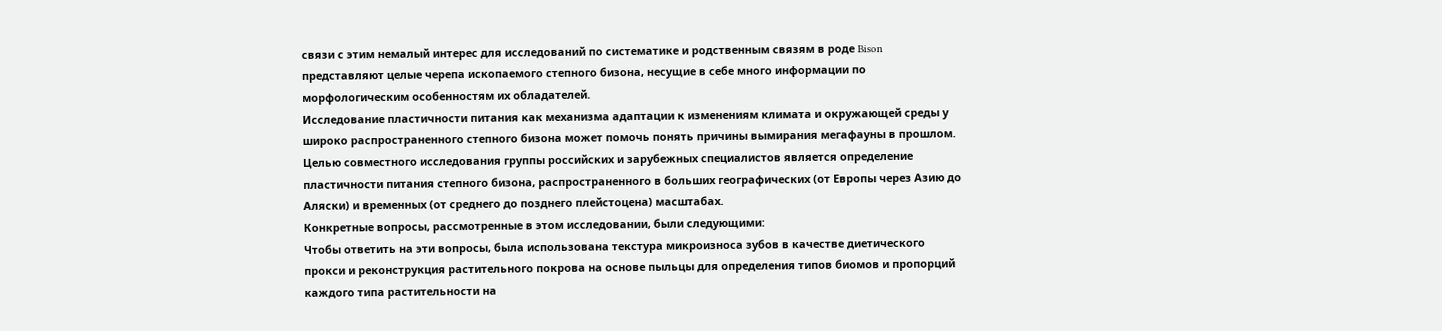связи с этим немалый интерес для исследований по систематике и родственным связям в роде Bison представляют целые черепа ископаемого степного бизона, несущие в себе много информации по морфологическим особенностям их обладателей.
Исследование пластичности питания как механизма адаптации к изменениям климата и окружающей среды у широко распространенного степного бизона может помочь понять причины вымирания мегафауны в прошлом. Целью совместного исследования группы российских и зарубежных специалистов является определение пластичности питания степного бизона, распространенного в больших географических (от Европы через Азию до Аляски) и временных (от среднего до позднего плейстоцена) масштабах.
Конкретные вопросы, рассмотренные в этом исследовании, были следующими:
Чтобы ответить на эти вопросы, была использована текстура микроизноса зубов в качестве диетического прокси и реконструкция растительного покрова на основе пыльцы для определения типов биомов и пропорций каждого типа растительности на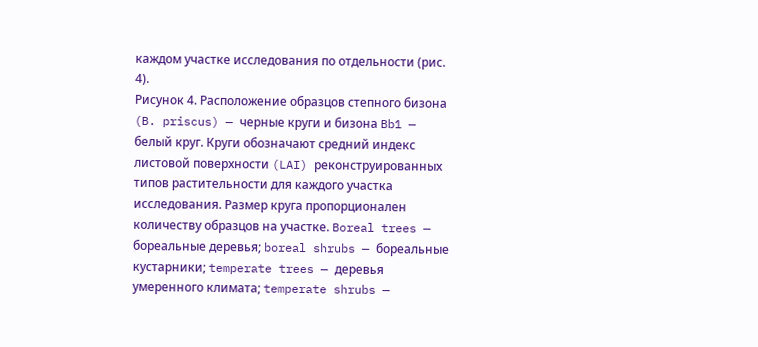каждом участке исследования по отдельности (рис. 4).
Рисунок 4. Расположение образцов степного бизона (B. priscus) — черные круги и бизона Bb1 — белый круг. Круги обозначают средний индекс листовой поверхности (LAI) реконструированных типов растительности для каждого участка исследования. Размер круга пропорционален количеству образцов на участке. Boreal trees — бореальные деревья; boreal shrubs — бореальные кустарники; temperate trees — деревья умеренного климата; temperate shrubs —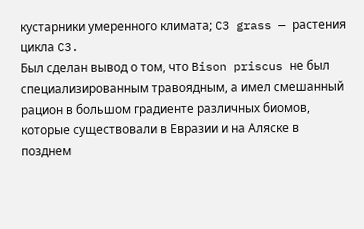кустарники умеренного климата; C3 grass — растения цикла C3.
Был сделан вывод о том, что Bison priscus не был специализированным травоядным, а имел смешанный рацион в большом градиенте различных биомов, которые существовали в Евразии и на Аляске в позднем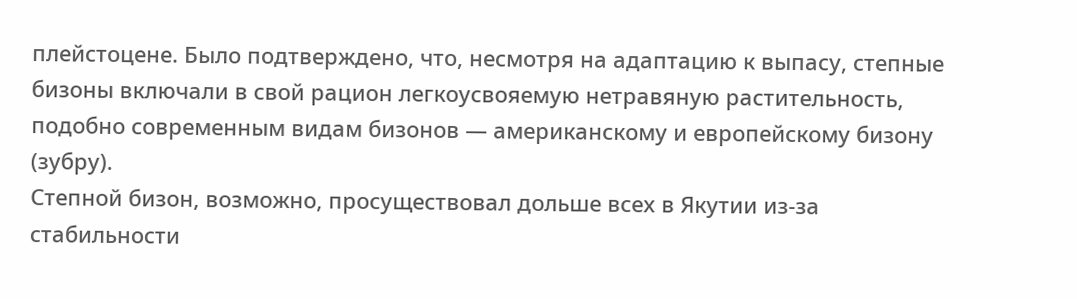плейстоцене. Было подтверждено, что, несмотря на адаптацию к выпасу, степные бизоны включали в свой рацион легкоусвояемую нетравяную растительность, подобно современным видам бизонов — американскому и европейскому бизону (зубру).
Степной бизон, возможно, просуществовал дольше всех в Якутии из-за стабильности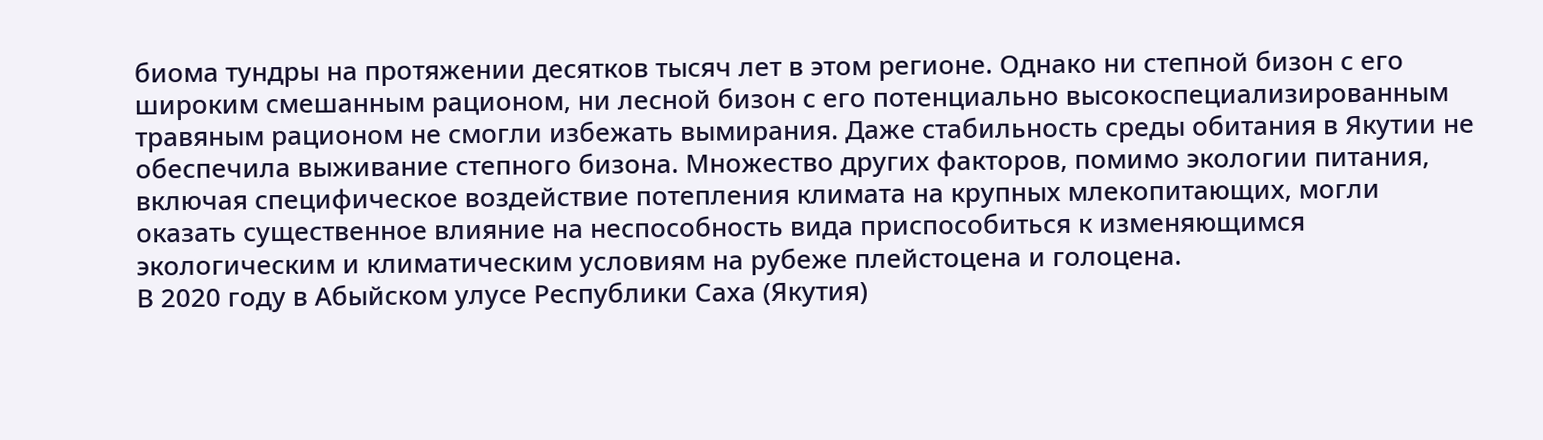биома тундры на протяжении десятков тысяч лет в этом регионе. Однако ни степной бизон с его широким смешанным рационом, ни лесной бизон с его потенциально высокоспециализированным травяным рационом не смогли избежать вымирания. Даже стабильность среды обитания в Якутии не обеспечила выживание степного бизона. Множество других факторов, помимо экологии питания, включая специфическое воздействие потепления климата на крупных млекопитающих, могли оказать существенное влияние на неспособность вида приспособиться к изменяющимся экологическим и климатическим условиям на рубеже плейстоцена и голоцена.
В 2020 году в Абыйском улусе Республики Саха (Якутия)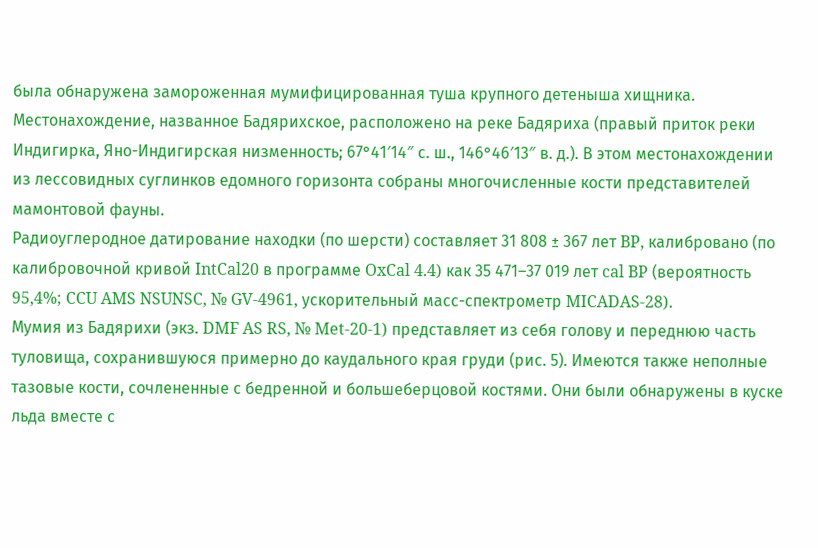была обнаружена замороженная мумифицированная туша крупного детеныша хищника. Местонахождение, названное Бадярихское, расположено на реке Бадяриха (правый приток реки Индигирка, Яно-Индигирская низменность; 67°41′14″ с. ш., 146°46′13″ в. д.). В этом местонахождении из лессовидных суглинков едомного горизонта собраны многочисленные кости представителей мамонтовой фауны.
Радиоуглеродное датирование находки (по шерсти) составляет 31 808 ± 367 лет BP, калибровано (по калибровочной кривой IntCal20 в программе OxCal 4.4) как 35 471–37 019 лет cal BP (вероятность 95,4%; CCU AMS NSUNSC, № GV-4961, ускорительный масс-спектрометр MICADAS-28).
Мумия из Бадярихи (экз. DMF AS RS, № Met-20-1) представляет из себя голову и переднюю часть туловища, сохранившуюся примерно до каудального края груди (рис. 5). Имеются также неполные тазовые кости, сочлененные с бедренной и большеберцовой костями. Они были обнаружены в куске льда вместе с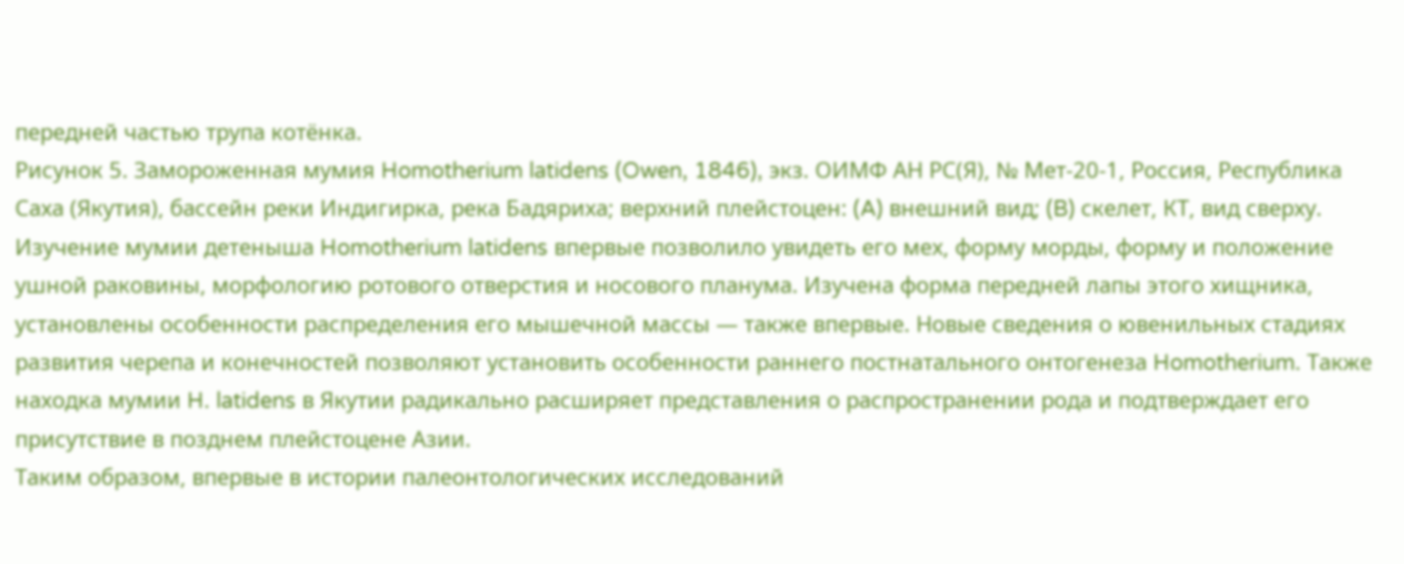передней частью трупа котёнка.
Рисунок 5. Замороженная мумия Homotherium latidens (Owen, 1846), экз. ОИМФ АН РС(Я), № Мет-20-1, Россия, Республика Саха (Якутия), бассейн реки Индигирка, река Бадяриха; верхний плейстоцен: (A) внешний вид; (B) скелет, КТ, вид сверху.
Изучение мумии детеныша Homotherium latidens впервые позволило увидеть его мех, форму морды, форму и положение ушной раковины, морфологию ротового отверстия и носового планума. Изучена форма передней лапы этого хищника, установлены особенности распределения его мышечной массы — также впервые. Новые сведения о ювенильных стадиях развития черепа и конечностей позволяют установить особенности раннего постнатального онтогенеза Homotherium. Также находка мумии H. latidens в Якутии радикально расширяет представления о распространении рода и подтверждает его присутствие в позднем плейстоцене Азии.
Таким образом, впервые в истории палеонтологических исследований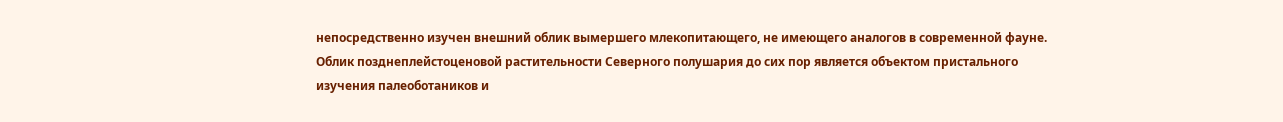непосредственно изучен внешний облик вымершего млекопитающего, не имеющего аналогов в современной фауне.
Облик позднеплейстоценовой растительности Северного полушария до сих пор является объектом пристального изучения палеоботаников и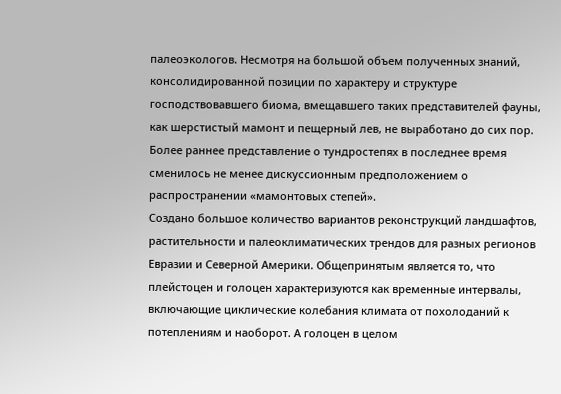палеоэкологов. Несмотря на большой объем полученных знаний, консолидированной позиции по характеру и структуре господствовавшего биома, вмещавшего таких представителей фауны, как шерстистый мамонт и пещерный лев, не выработано до сих пор. Более раннее представление о тундростепях в последнее время сменилось не менее дискуссионным предположением о распространении «мамонтовых степей».
Создано большое количество вариантов реконструкций ландшафтов, растительности и палеоклиматических трендов для разных регионов Евразии и Северной Америки. Общепринятым является то, что плейстоцен и голоцен характеризуются как временные интервалы, включающие циклические колебания климата от похолоданий к потеплениям и наоборот. А голоцен в целом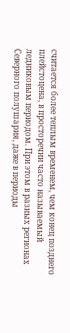считается более теплым временем, чем конец позднего плейстоцена, в просторечии часто называемый ледниковым периодом. При этом в разных регионах Северного полушария, даже в периоды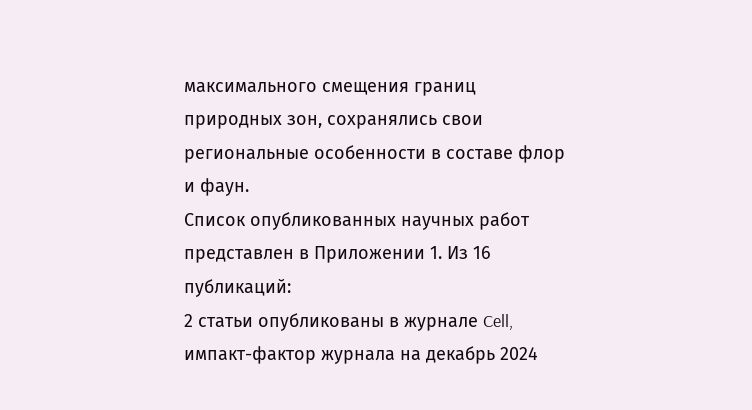максимального смещения границ природных зон, сохранялись свои региональные особенности в составе флор и фаун.
Список опубликованных научных работ представлен в Приложении 1. Из 16 публикаций:
2 статьи опубликованы в журнале Cell, импакт-фактор журнала на декабрь 2024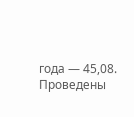года — 45,08.
Проведены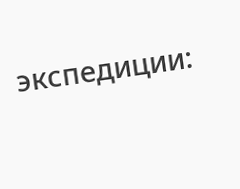экспедиции: